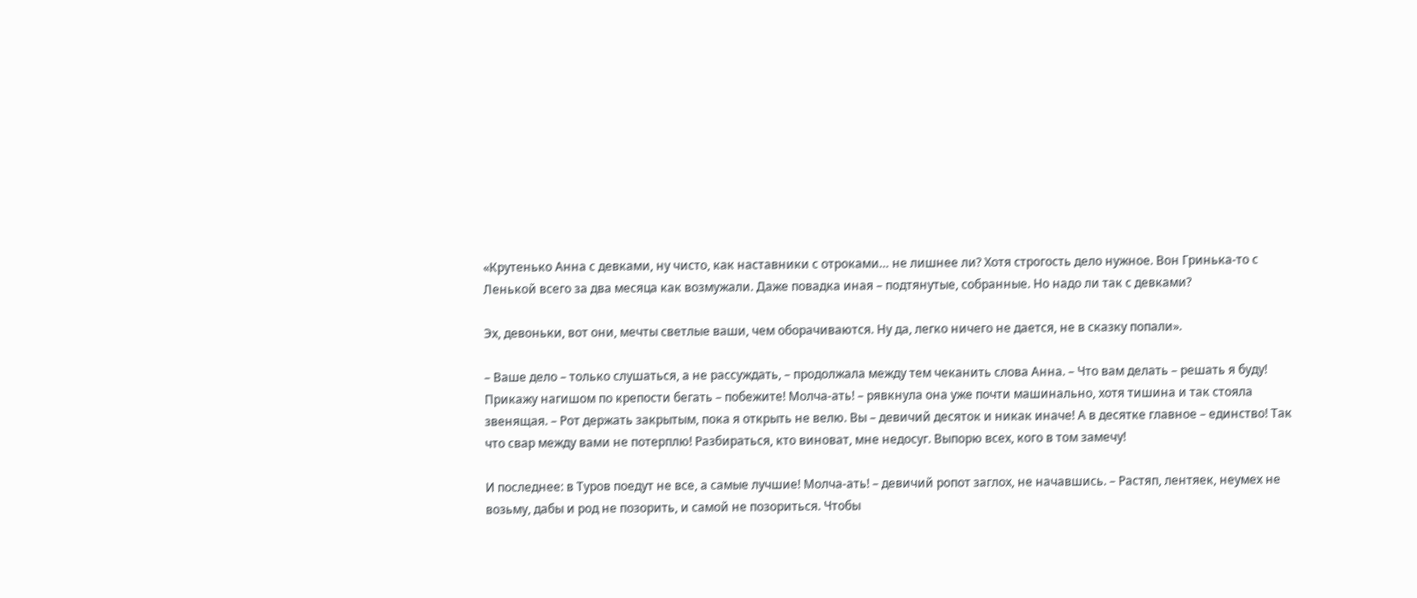«Крутенько Анна с девками, ну чисто, как наставники с отроками… не лишнее ли? Хотя строгость дело нужное. Вон Гринька-то с Ленькой всего за два месяца как возмужали. Даже повадка иная – подтянутые, собранные. Но надо ли так с девками?

Эх, девоньки, вот они, мечты светлые ваши, чем оборачиваются. Ну да, легко ничего не дается, не в сказку попали».

– Ваше дело – только слушаться, а не рассуждать, – продолжала между тем чеканить слова Анна. – Что вам делать – решать я буду! Прикажу нагишом по крепости бегать – побежите! Молча-ать! – рявкнула она уже почти машинально, хотя тишина и так стояла звенящая. – Рот держать закрытым, пока я открыть не велю. Вы – девичий десяток и никак иначе! А в десятке главное – единство! Так что свар между вами не потерплю! Разбираться, кто виноват, мне недосуг. Выпорю всех, кого в том замечу!

И последнее: в Туров поедут не все, а самые лучшие! Молча-ать! – девичий ропот заглох, не начавшись. – Растяп, лентяек, неумех не возьму, дабы и род не позорить, и самой не позориться. Чтобы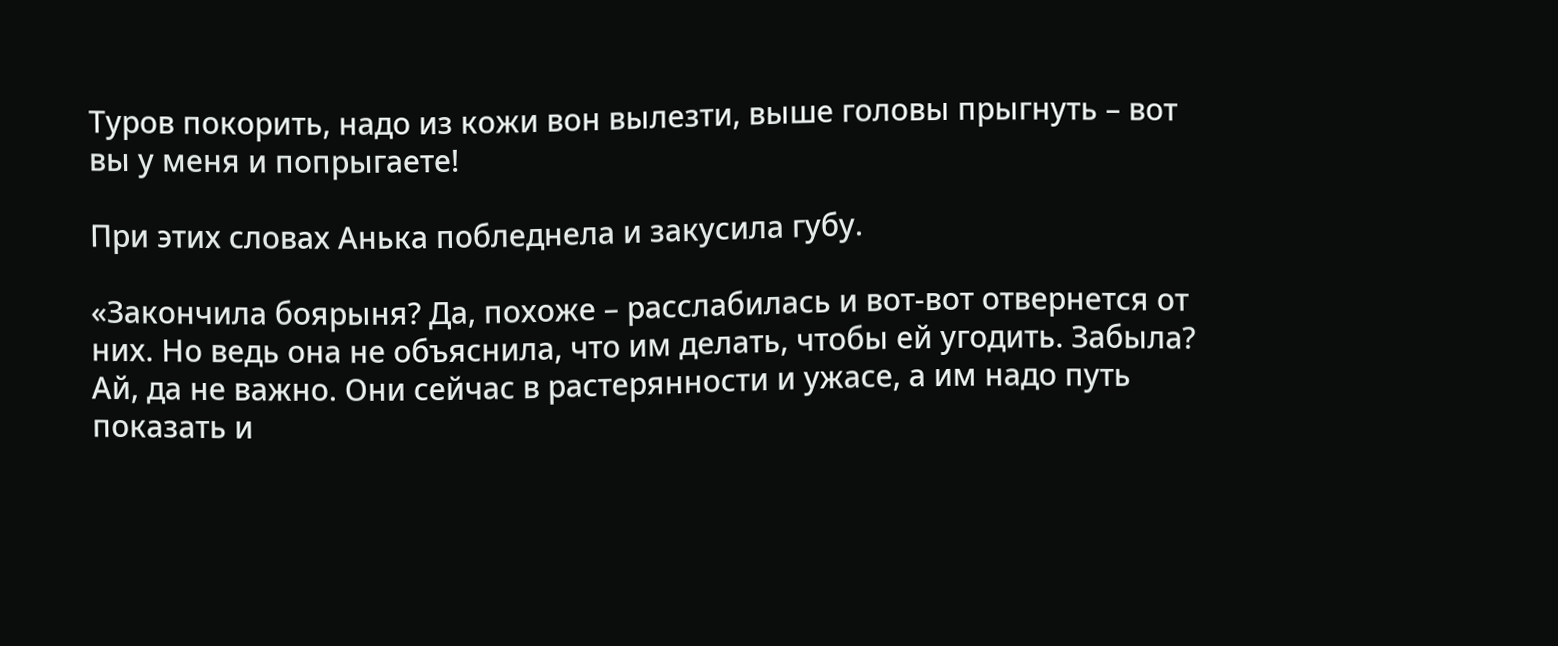Туров покорить, надо из кожи вон вылезти, выше головы прыгнуть – вот вы у меня и попрыгаете!

При этих словах Анька побледнела и закусила губу.

«Закончила боярыня? Да, похоже – расслабилась и вот-вот отвернется от них. Но ведь она не объяснила, что им делать, чтобы ей угодить. Забыла? Ай, да не важно. Они сейчас в растерянности и ужасе, а им надо путь показать и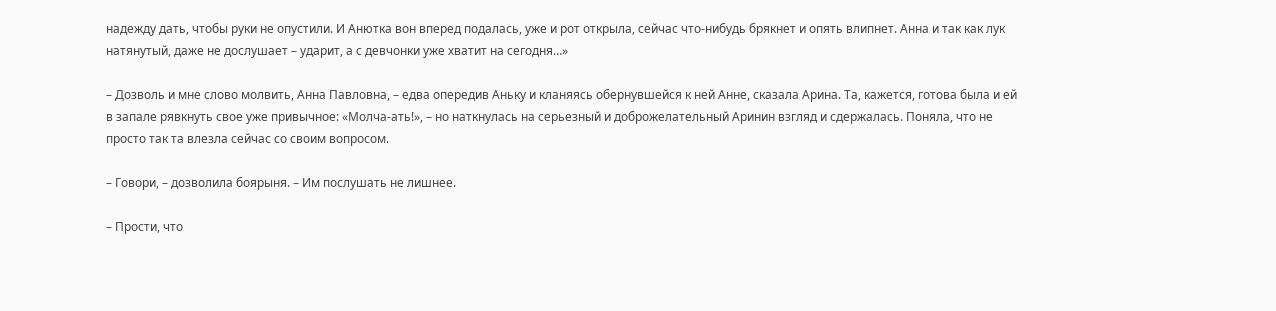надежду дать, чтобы руки не опустили. И Анютка вон вперед подалась, уже и рот открыла, сейчас что-нибудь брякнет и опять влипнет. Анна и так как лук натянутый, даже не дослушает – ударит, а с девчонки уже хватит на сегодня…»

– Дозволь и мне слово молвить, Анна Павловна, – едва опередив Аньку и кланяясь обернувшейся к ней Анне, сказала Арина. Та, кажется, готова была и ей в запале рявкнуть свое уже привычное: «Молча-ать!», – но наткнулась на серьезный и доброжелательный Аринин взгляд и сдержалась. Поняла, что не просто так та влезла сейчас со своим вопросом.

– Говори, – дозволила боярыня. – Им послушать не лишнее.

– Прости, что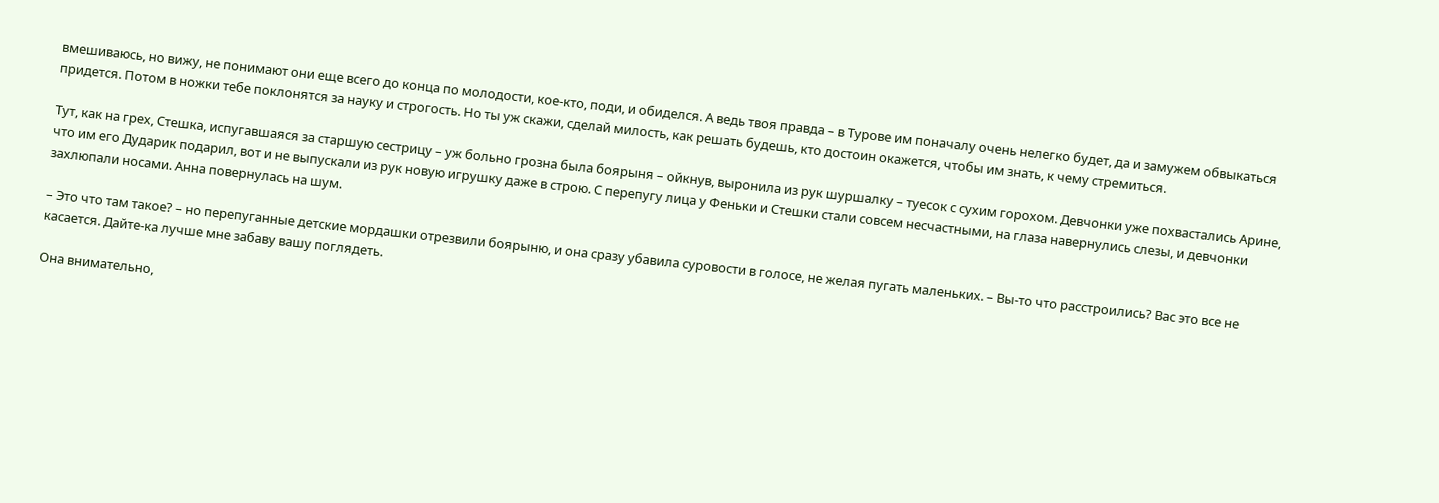вмешиваюсь, но вижу, не понимают они еще всего до конца по молодости, кое-кто, поди, и обиделся. А ведь твоя правда – в Турове им поначалу очень нелегко будет, да и замужем обвыкаться придется. Потом в ножки тебе поклонятся за науку и строгость. Но ты уж скажи, сделай милость, как решать будешь, кто достоин окажется, чтобы им знать, к чему стремиться.

Тут, как на грех, Стешка, испугавшаяся за старшую сестрицу – уж больно грозна была боярыня – ойкнув, выронила из рук шуршалку – туесок с сухим горохом. Девчонки уже похвастались Арине, что им его Дударик подарил, вот и не выпускали из рук новую игрушку даже в строю. С перепугу лица у Феньки и Стешки стали совсем несчастными, на глаза навернулись слезы, и девчонки захлюпали носами. Анна повернулась на шум.

– Это что там такое? – но перепуганные детские мордашки отрезвили боярыню, и она сразу убавила суровости в голосе, не желая пугать маленьких. – Вы-то что расстроились? Вас это все не касается. Дайте-ка лучше мне забаву вашу поглядеть.

Она внимательно,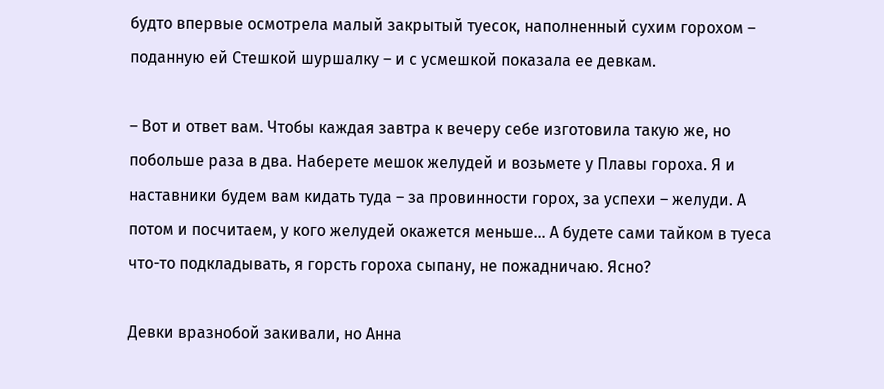будто впервые осмотрела малый закрытый туесок, наполненный сухим горохом – поданную ей Стешкой шуршалку – и с усмешкой показала ее девкам.

– Вот и ответ вам. Чтобы каждая завтра к вечеру себе изготовила такую же, но побольше раза в два. Наберете мешок желудей и возьмете у Плавы гороха. Я и наставники будем вам кидать туда – за провинности горох, за успехи – желуди. А потом и посчитаем, у кого желудей окажется меньше… А будете сами тайком в туеса что-то подкладывать, я горсть гороха сыпану, не пожадничаю. Ясно?

Девки вразнобой закивали, но Анна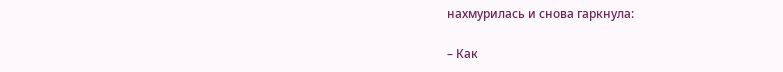нахмурилась и снова гаркнула:

– Как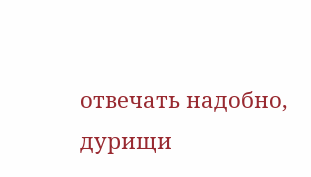отвечать надобно, дурищи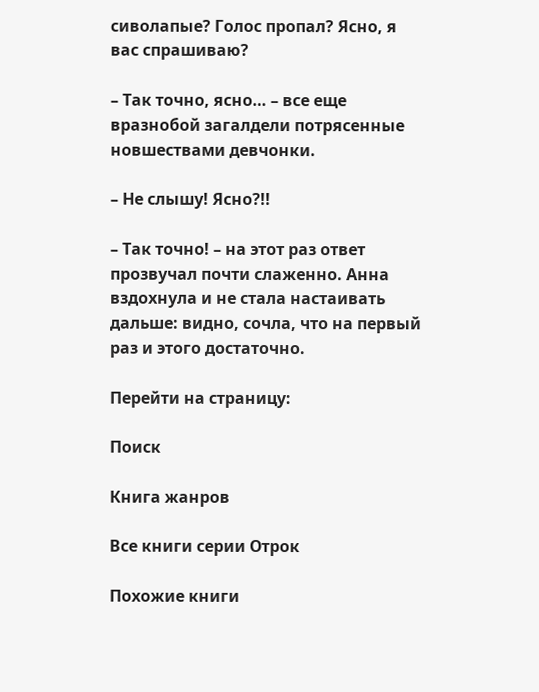сиволапые? Голос пропал? Ясно, я вас спрашиваю?

– Так точно, ясно… – все еще вразнобой загалдели потрясенные новшествами девчонки.

– Не слышу! Ясно?!!

– Так точно! – на этот раз ответ прозвучал почти слаженно. Анна вздохнула и не стала настаивать дальше: видно, сочла, что на первый раз и этого достаточно.

Перейти на страницу:

Поиск

Книга жанров

Все книги серии Отрок

Похожие книги